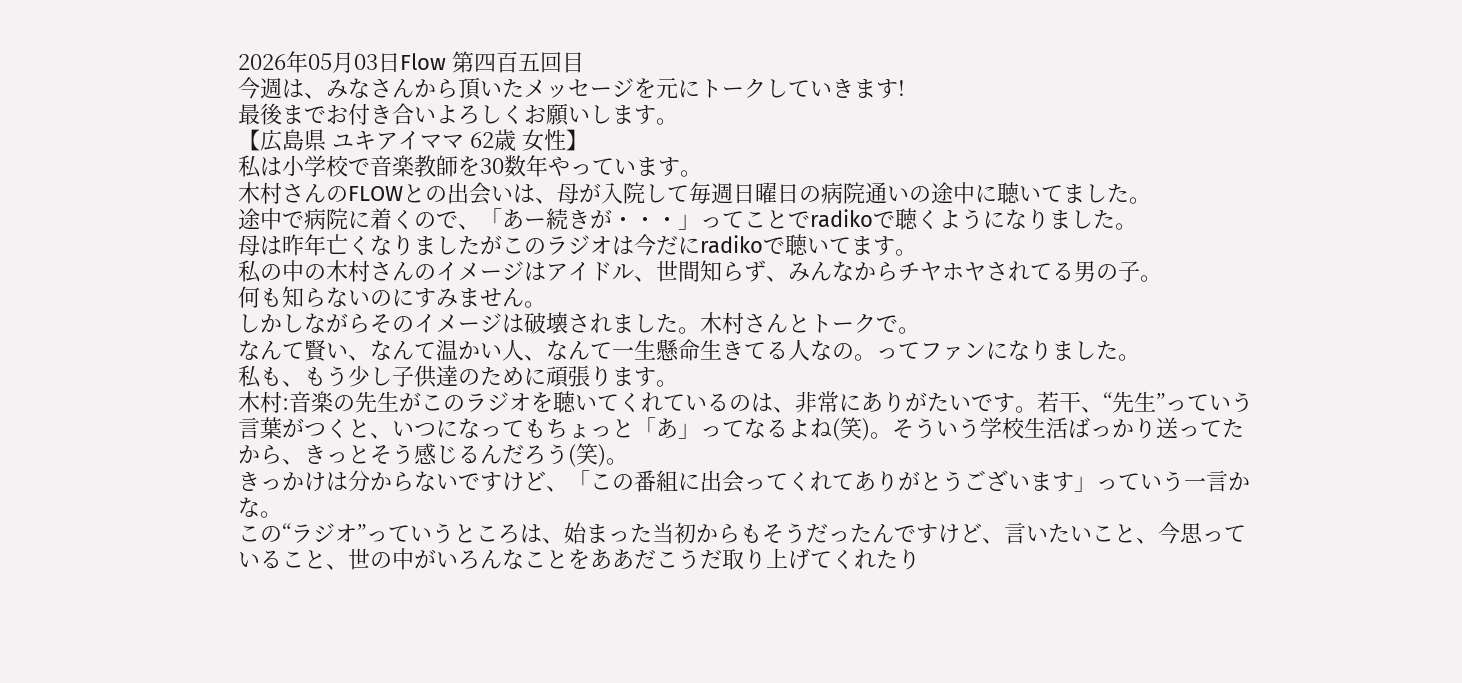2026年05月03日Flow 第四百五回目
今週は、みなさんから頂いたメッセージを元にトークしていきます!
最後までお付き合いよろしくお願いします。
【広島県 ユキアイママ 62歳 女性】
私は小学校で音楽教師を30数年やっています。
木村さんのFLOWとの出会いは、母が入院して毎週日曜日の病院通いの途中に聴いてました。
途中で病院に着くので、「あー続きが・・・」ってことでradikoで聴くようになりました。
母は昨年亡くなりましたがこのラジオは今だにradikoで聴いてます。
私の中の木村さんのイメージはアイドル、世間知らず、みんなからチヤホヤされてる男の子。
何も知らないのにすみません。
しかしながらそのイメージは破壊されました。木村さんとトークで。
なんて賢い、なんて温かい人、なんて一生懸命生きてる人なの。ってファンになりました。
私も、もう少し子供達のために頑張ります。
木村:音楽の先生がこのラジオを聴いてくれているのは、非常にありがたいです。若干、“先生”っていう言葉がつくと、いつになってもちょっと「あ」ってなるよね(笑)。そういう学校生活ばっかり送ってたから、きっとそう感じるんだろう(笑)。
きっかけは分からないですけど、「この番組に出会ってくれてありがとうございます」っていう一言かな。
この“ラジオ”っていうところは、始まった当初からもそうだったんですけど、言いたいこと、今思っていること、世の中がいろんなことをああだこうだ取り上げてくれたり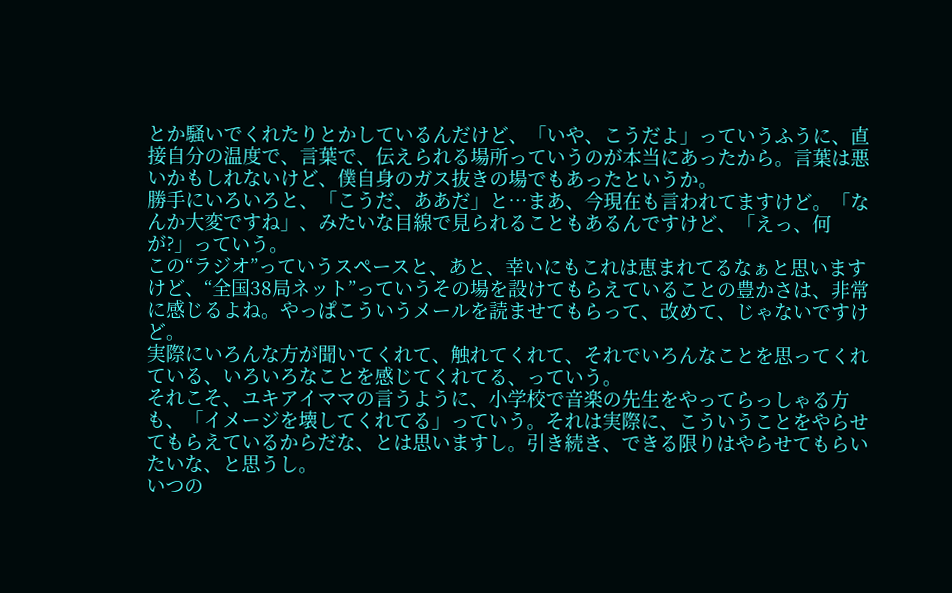とか騒いでくれたりとかしているんだけど、「いや、こうだよ」っていうふうに、直接自分の温度で、言葉で、伝えられる場所っていうのが本当にあったから。言葉は悪いかもしれないけど、僕自身のガス抜きの場でもあったというか。
勝手にいろいろと、「こうだ、ああだ」と…まあ、今現在も言われてますけど。「なんか大変ですね」、みたいな目線で見られることもあるんですけど、「えっ、何が?」っていう。
この“ラジオ”っていうスペースと、あと、幸いにもこれは恵まれてるなぁと思いますけど、“全国38局ネット”っていうその場を設けてもらえていることの豊かさは、非常に感じるよね。やっぱこういうメールを読ませてもらって、改めて、じゃないですけど。
実際にいろんな方が聞いてくれて、触れてくれて、それでいろんなことを思ってくれている、いろいろなことを感じてくれてる、っていう。
それこそ、ユキアイママの言うように、小学校で音楽の先生をやってらっしゃる方も、「イメージを壊してくれてる」っていう。それは実際に、こういうことをやらせてもらえているからだな、とは思いますし。引き続き、できる限りはやらせてもらいたいな、と思うし。
いつの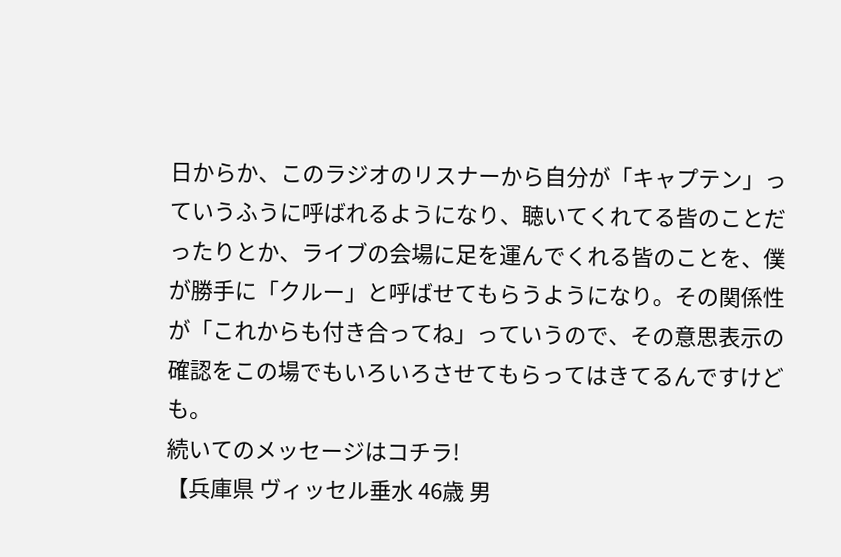日からか、このラジオのリスナーから自分が「キャプテン」っていうふうに呼ばれるようになり、聴いてくれてる皆のことだったりとか、ライブの会場に足を運んでくれる皆のことを、僕が勝手に「クルー」と呼ばせてもらうようになり。その関係性が「これからも付き合ってね」っていうので、その意思表示の確認をこの場でもいろいろさせてもらってはきてるんですけども。
続いてのメッセージはコチラ!
【兵庫県 ヴィッセル垂水 46歳 男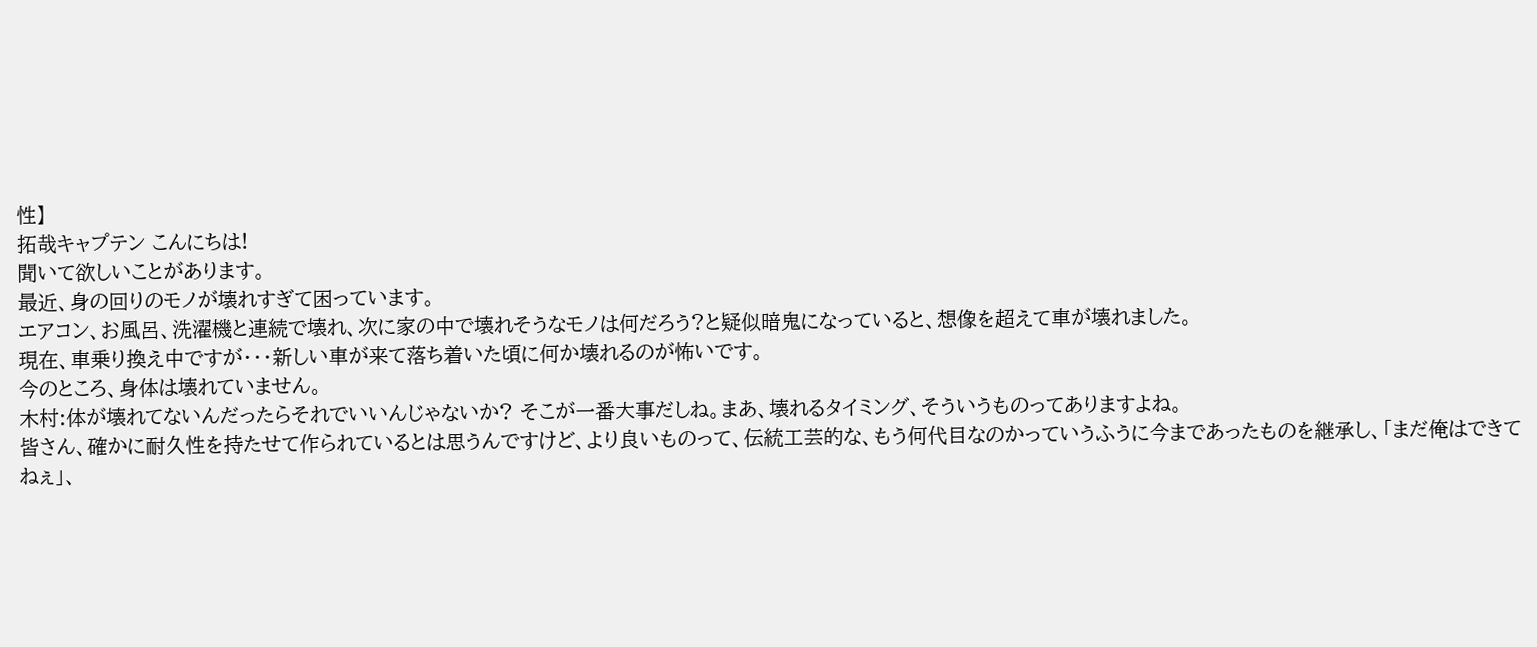性】
拓哉キャプテン こんにちは!
聞いて欲しいことがあります。
最近、身の回りのモノが壊れすぎて困っています。
エアコン、お風呂、洗濯機と連続で壊れ、次に家の中で壊れそうなモノは何だろう?と疑似暗鬼になっていると、想像を超えて車が壊れました。
現在、車乗り換え中ですが・・・新しい車が来て落ち着いた頃に何か壊れるのが怖いです。
今のところ、身体は壊れていません。
木村:体が壊れてないんだったらそれでいいんじゃないか? そこが一番大事だしね。まあ、壊れるタイミング、そういうものってありますよね。
皆さん、確かに耐久性を持たせて作られているとは思うんですけど、より良いものって、伝統工芸的な、もう何代目なのかっていうふうに今まであったものを継承し、「まだ俺はできてねぇ」、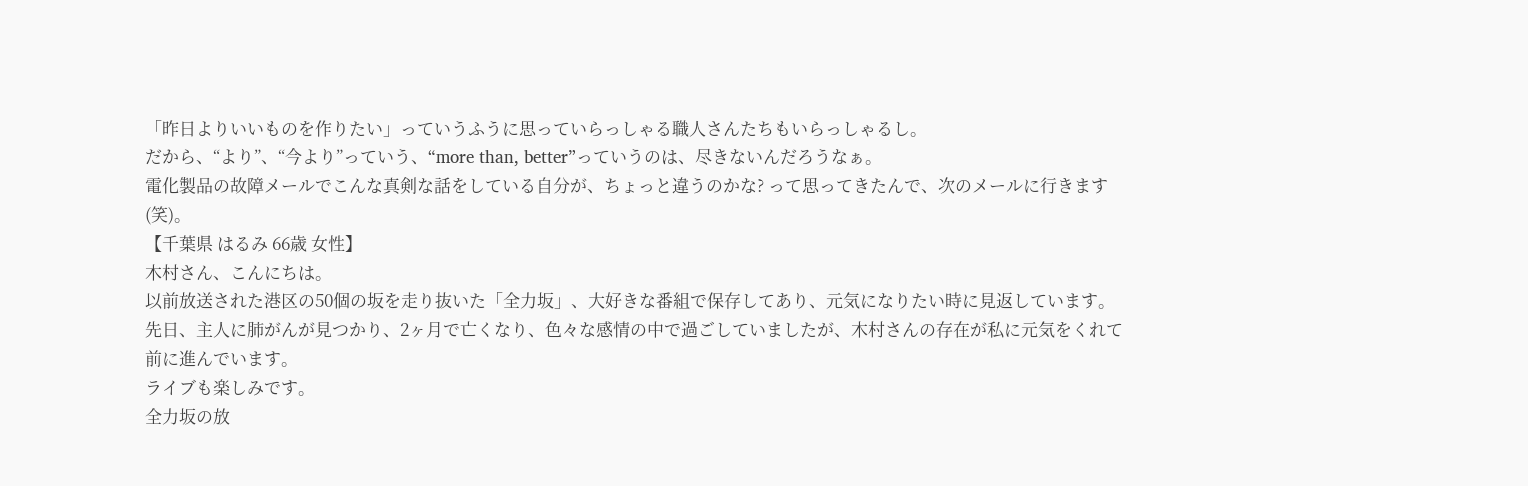「昨日よりいいものを作りたい」っていうふうに思っていらっしゃる職人さんたちもいらっしゃるし。
だから、“より”、“今より”っていう、“more than, better”っていうのは、尽きないんだろうなぁ。
電化製品の故障メールでこんな真剣な話をしている自分が、ちょっと違うのかな? って思ってきたんで、次のメールに行きます(笑)。
【千葉県 はるみ 66歳 女性】
木村さん、こんにちは。
以前放送された港区の50個の坂を走り抜いた「全力坂」、大好きな番組で保存してあり、元気になりたい時に見返しています。
先日、主人に肺がんが見つかり、2ヶ月で亡くなり、色々な感情の中で過ごしていましたが、木村さんの存在が私に元気をくれて前に進んでいます。
ライブも楽しみです。
全力坂の放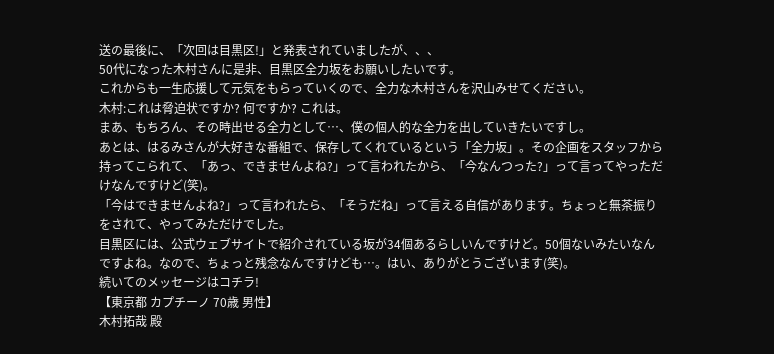送の最後に、「次回は目黒区!」と発表されていましたが、、、
50代になった木村さんに是非、目黒区全力坂をお願いしたいです。
これからも一生応援して元気をもらっていくので、全力な木村さんを沢山みせてください。
木村:これは脅迫状ですか? 何ですか? これは。
まあ、もちろん、その時出せる全力として…、僕の個人的な全力を出していきたいですし。
あとは、はるみさんが大好きな番組で、保存してくれているという「全力坂」。その企画をスタッフから持ってこられて、「あっ、できませんよね?」って言われたから、「今なんつった?」って言ってやっただけなんですけど(笑)。
「今はできませんよね?」って言われたら、「そうだね」って言える自信があります。ちょっと無茶振りをされて、やってみただけでした。
目黒区には、公式ウェブサイトで紹介されている坂が34個あるらしいんですけど。50個ないみたいなんですよね。なので、ちょっと残念なんですけども…。はい、ありがとうございます(笑)。
続いてのメッセージはコチラ!
【東京都 カプチーノ 70歳 男性】
木村拓哉 殿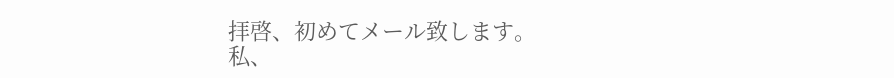拝啓、初めてメール致します。
私、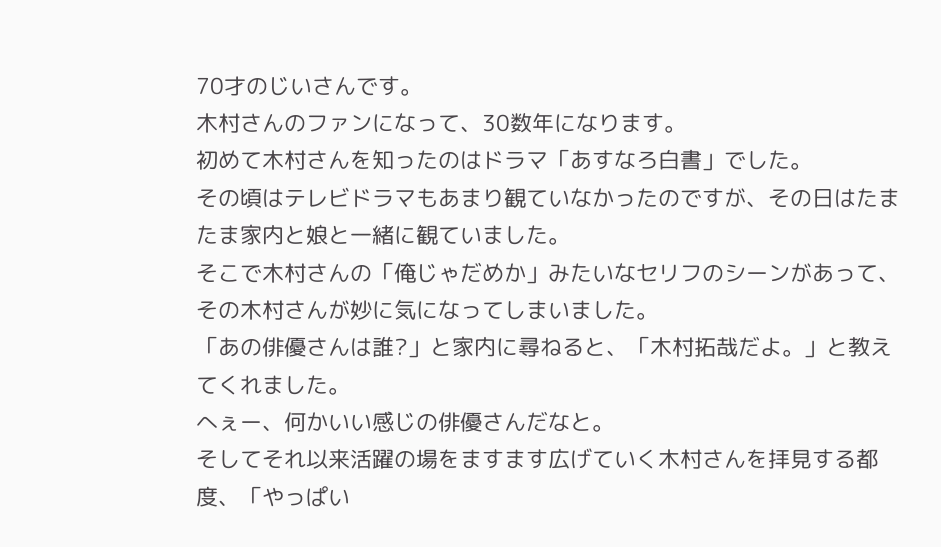70才のじいさんです。
木村さんのファンになって、30数年になります。
初めて木村さんを知ったのはドラマ「あすなろ白書」でした。
その頃はテレビドラマもあまり観ていなかったのですが、その日はたまたま家内と娘と一緒に観ていました。
そこで木村さんの「俺じゃだめか」みたいなセリフのシーンがあって、その木村さんが妙に気になってしまいました。
「あの俳優さんは誰?」と家内に尋ねると、「木村拓哉だよ。」と教えてくれました。
へぇー、何かいい感じの俳優さんだなと。
そしてそれ以来活躍の場をますます広げていく木村さんを拝見する都度、「やっぱい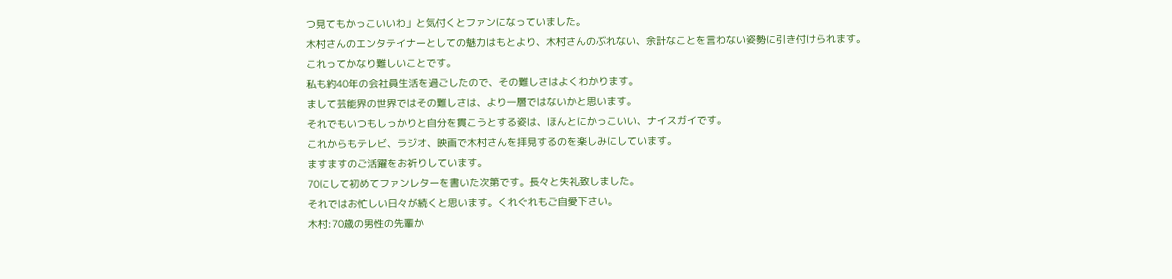つ見てもかっこいいわ」と気付くとファンになっていました。
木村さんのエンタテイナーとしての魅力はもとより、木村さんのぶれない、余計なことを言わない姿勢に引き付けられます。
これってかなり難しいことです。
私も約40年の会社員生活を過ごしたので、その難しさはよくわかります。
まして芸能界の世界ではその難しさは、より一層ではないかと思います。
それでもいつもしっかりと自分を貫こうとする姿は、ほんとにかっこいい、ナイスガイです。
これからもテレビ、ラジオ、映画で木村さんを拝見するのを楽しみにしています。
ますますのご活躍をお祈りしています。
70にして初めてファンレターを書いた次第です。長々と失礼致しました。
それではお忙しい日々が続くと思います。くれぐれもご自愛下さい。
木村:70歳の男性の先輩か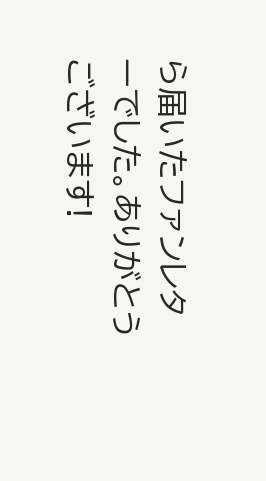ら届いたファンレターでした。ありがとうございます!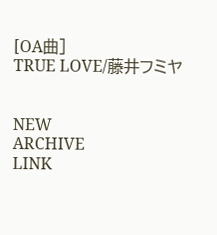[OA曲]
TRUE LOVE/藤井フミヤ


NEW
ARCHIVE
LINK